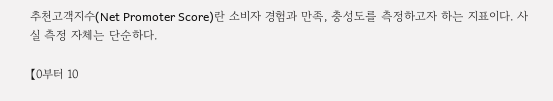추천고객지수(Net Promoter Score)란 소비자 경험과 만족, 충성도를 측정하고자 하는 지표이다. 사실 측정 자체는 단순하다.

【0부터 10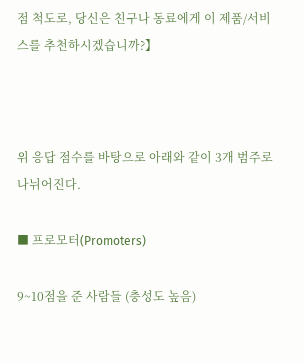점 척도로, 당신은 친구나 동료에게 이 제품/서비스를 추천하시겠습니까?】



위 응답 점수를 바탕으로 아래와 같이 3개 범주로 나뉘어진다.

■ 프로모터(Promoters)

9~10점을 준 사람들 (충성도 높음)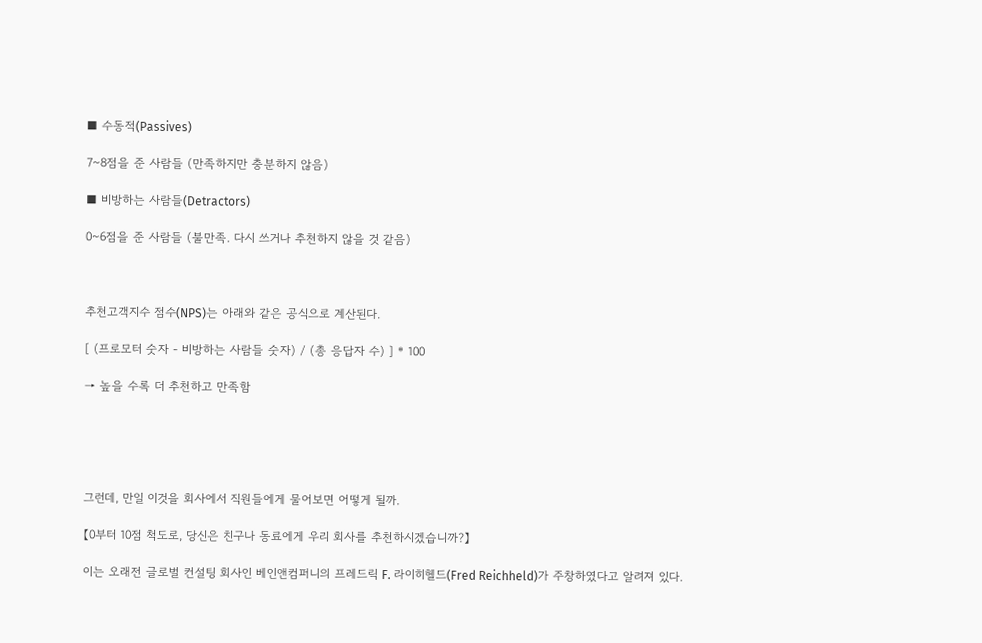■ 수동적(Passives)

7~8점을 준 사람들 (만족하지만 충분하지 않음)

■ 비방하는 사람들(Detractors)

0~6점을 준 사람들 (불만족. 다시 쓰거나 추천하지 않을 것 같음)



추천고객지수 점수(NPS)는 아래와 같은 공식으로 계산된다.

[ (프로모터 숫자 - 비방하는 사람들 숫자) / (총 응답자 수) ] * 100

→ 높을 수록 더 추천하고 만족함





그런데, 만일 이것을 회사에서 직원들에게 물어보면 어떻게 될까.

【0부터 10점 척도로, 당신은 친구나 동료에게 우리 회사를 추천하시겠습니까?】

이는 오래전 글로벌 컨설팅 회사인 베인앤컴퍼니의 프레드릭 F. 라이히헬드(Fred Reichheld)가 주창하였다고 알려져 있다.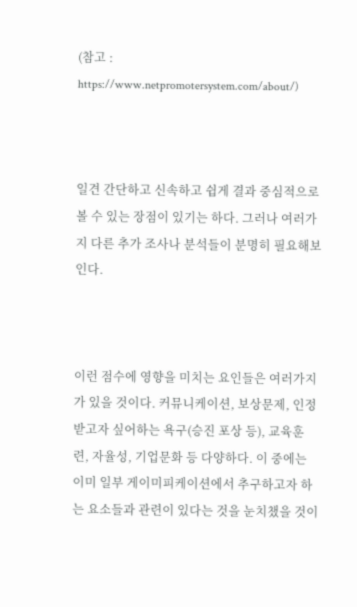(참고 : https://www.netpromotersystem.com/about/)



일견 간단하고 신속하고 쉽게 결과 중심적으로 볼 수 있는 장점이 있기는 하다. 그러나 여러가지 다른 추가 조사나 분석들이 분명히 필요해보인다.



이런 점수에 영향을 미치는 요인들은 여러가지가 있을 것이다. 커뮤니케이션, 보상문제, 인정받고자 싶어하는 욕구(승진 포상 등), 교육훈련, 자율성, 기업문화 등 다양하다. 이 중에는 이미 일부 게이미피케이션에서 추구하고자 하는 요소들과 관련이 있다는 것을 눈치챘을 것이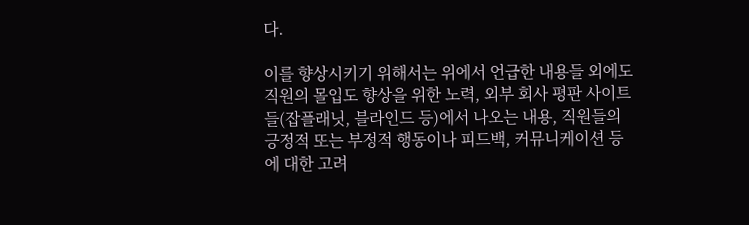다.

이를 향상시키기 위해서는 위에서 언급한 내용들 외에도 직원의 몰입도 향상을 위한 노력, 외부 회사 평판 사이트들(잡플래닛, 블라인드 등)에서 나오는 내용, 직원들의 긍정적 또는 부정적 행동이나 피드백, 커뮤니케이션 등에 대한 고려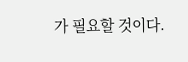가 필요할 것이다.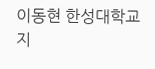이동현 한성대학교 지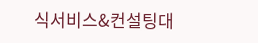식서비스&컨설팅대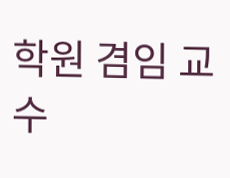학원 겸임 교수